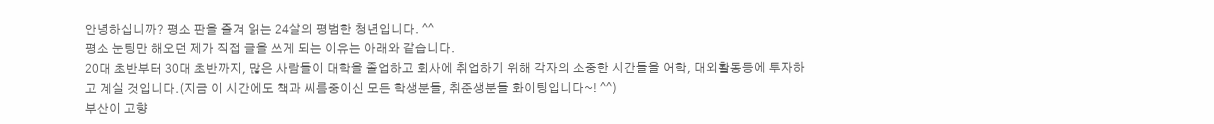안녕하십니까? 평소 판을 즐겨 읽는 24살의 평범한 청년입니다. ^^
평소 눈팅만 해오던 제가 직접 글을 쓰게 되는 이유는 아래와 같습니다.
20대 초반부터 30대 초반까지, 많은 사람들이 대학을 졸업하고 회사에 취업하기 위해 각자의 소중한 시간들을 어학, 대외활동등에 투자하고 계실 것입니다.(지금 이 시간에도 책과 씨름중이신 모든 학생분들, 취준생분들 화이팅입니다~! ^^)
부산이 고향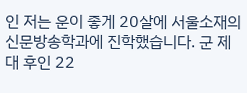인 저는 운이 좋게 20살에 서울소재의 신문방송학과에 진학했습니다. 군 제대 후인 22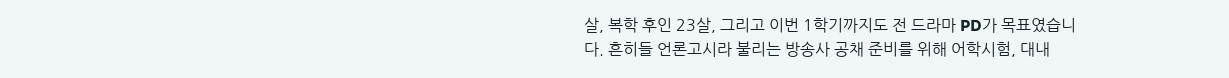살, 복학 후인 23살, 그리고 이번 1학기까지도 전 드라마 PD가 목표였습니다. 흔히들 언론고시라 불리는 방송사 공채 준비를 위해 어학시험, 대내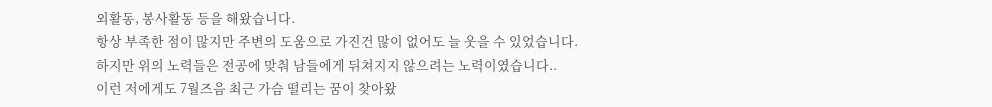외활동, 봉사활동 등을 해왔습니다.
항상 부족한 점이 많지만 주변의 도움으로 가진건 많이 없어도 늘 웃을 수 있었습니다.
하지만 위의 노력들은 전공에 맞춰 남들에게 뒤쳐지지 않으려는 노력이였습니다..
이런 저에게도 7월즈음 최근 가슴 떨리는 꿈이 찾아왔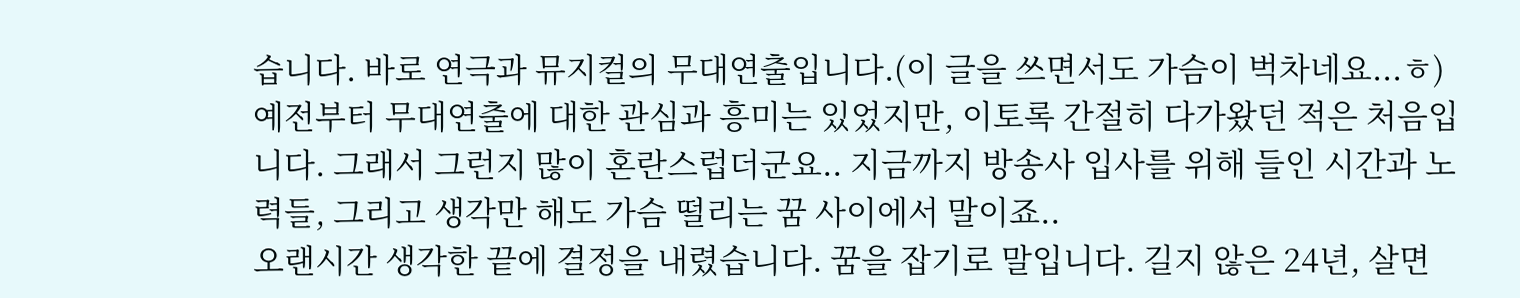습니다. 바로 연극과 뮤지컬의 무대연출입니다.(이 글을 쓰면서도 가슴이 벅차네요...ㅎ)
예전부터 무대연출에 대한 관심과 흥미는 있었지만, 이토록 간절히 다가왔던 적은 처음입니다. 그래서 그런지 많이 혼란스럽더군요.. 지금까지 방송사 입사를 위해 들인 시간과 노력들, 그리고 생각만 해도 가슴 떨리는 꿈 사이에서 말이죠..
오랜시간 생각한 끝에 결정을 내렸습니다. 꿈을 잡기로 말입니다. 길지 않은 24년, 살면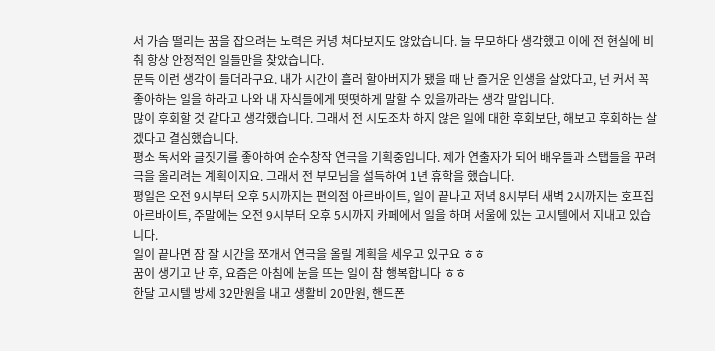서 가슴 떨리는 꿈을 잡으려는 노력은 커녕 쳐다보지도 않았습니다. 늘 무모하다 생각했고 이에 전 현실에 비춰 항상 안정적인 일들만을 찾았습니다.
문득 이런 생각이 들더라구요. 내가 시간이 흘러 할아버지가 됐을 때 난 즐거운 인생을 살았다고, 넌 커서 꼭 좋아하는 일을 하라고 나와 내 자식들에게 떳떳하게 말할 수 있을까라는 생각 말입니다.
많이 후회할 것 같다고 생각했습니다. 그래서 전 시도조차 하지 않은 일에 대한 후회보단, 해보고 후회하는 살겠다고 결심했습니다.
평소 독서와 글짓기를 좋아하여 순수창작 연극을 기획중입니다. 제가 연출자가 되어 배우들과 스탭들을 꾸려 극을 올리려는 계획이지요. 그래서 전 부모님을 설득하여 1년 휴학을 했습니다.
평일은 오전 9시부터 오후 5시까지는 편의점 아르바이트, 일이 끝나고 저녁 8시부터 새벽 2시까지는 호프집 아르바이트, 주말에는 오전 9시부터 오후 5시까지 카페에서 일을 하며 서울에 있는 고시텔에서 지내고 있습니다.
일이 끝나면 잠 잘 시간을 쪼개서 연극을 올릴 계획을 세우고 있구요 ㅎㅎ
꿈이 생기고 난 후, 요즘은 아침에 눈을 뜨는 일이 참 행복합니다 ㅎㅎ
한달 고시텔 방세 32만원을 내고 생활비 20만원, 핸드폰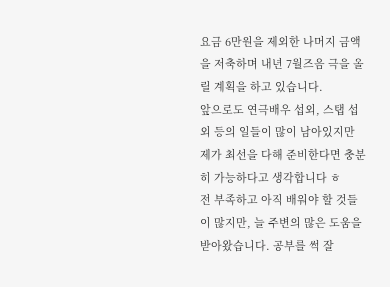요금 6만원을 제외한 나머지 금액을 저축하며 내년 7월즈음 극을 올릴 계획을 하고 있습니다.
앞으로도 연극배우 섭외, 스탭 섭외 등의 일들이 많이 남아있지만 제가 최선을 다해 준비한다면 충분히 가능하다고 생각합니다 ㅎ
전 부족하고 아직 배워야 할 것들이 많지만, 늘 주변의 많은 도움을 받아왔습니다. 공부를 썩 잘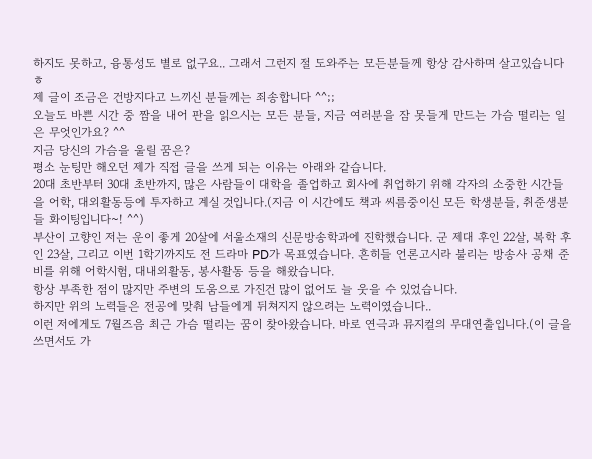하지도 못하고, 융통성도 별로 없구요.. 그래서 그런지 절 도와주는 모든분들께 항상 감사하며 살고있습니다 ㅎ
제 글이 조금은 건방지다고 느끼신 분들께는 죄송합니다 ^^;;
오늘도 바쁜 시간 중 짬을 내어 판을 읽으시는 모든 분들, 지금 여러분을 잠 못들게 만드는 가슴 떨리는 일은 무엇인가요? ^^
지금 당신의 가슴을 울릴 꿈은?
평소 눈팅만 해오던 제가 직접 글을 쓰게 되는 이유는 아래와 같습니다.
20대 초반부터 30대 초반까지, 많은 사람들이 대학을 졸업하고 회사에 취업하기 위해 각자의 소중한 시간들을 어학, 대외활동등에 투자하고 계실 것입니다.(지금 이 시간에도 책과 씨름중이신 모든 학생분들, 취준생분들 화이팅입니다~! ^^)
부산이 고향인 저는 운이 좋게 20살에 서울소재의 신문방송학과에 진학했습니다. 군 제대 후인 22살, 복학 후인 23살, 그리고 이번 1학기까지도 전 드라마 PD가 목표였습니다. 흔히들 언론고시라 불리는 방송사 공채 준비를 위해 어학시험, 대내외활동, 봉사활동 등을 해왔습니다.
항상 부족한 점이 많지만 주변의 도움으로 가진건 많이 없어도 늘 웃을 수 있었습니다.
하지만 위의 노력들은 전공에 맞춰 남들에게 뒤쳐지지 않으려는 노력이였습니다..
이런 저에게도 7월즈음 최근 가슴 떨리는 꿈이 찾아왔습니다. 바로 연극과 뮤지컬의 무대연출입니다.(이 글을 쓰면서도 가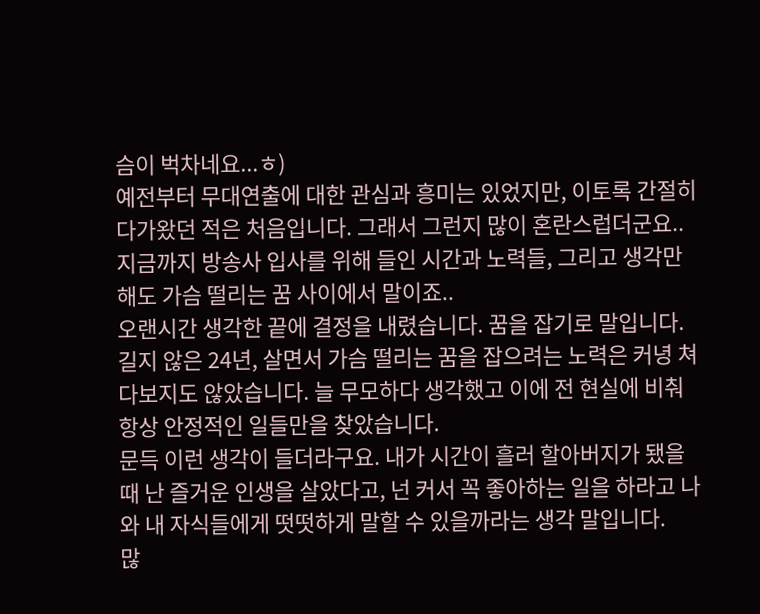슴이 벅차네요...ㅎ)
예전부터 무대연출에 대한 관심과 흥미는 있었지만, 이토록 간절히 다가왔던 적은 처음입니다. 그래서 그런지 많이 혼란스럽더군요.. 지금까지 방송사 입사를 위해 들인 시간과 노력들, 그리고 생각만 해도 가슴 떨리는 꿈 사이에서 말이죠..
오랜시간 생각한 끝에 결정을 내렸습니다. 꿈을 잡기로 말입니다. 길지 않은 24년, 살면서 가슴 떨리는 꿈을 잡으려는 노력은 커녕 쳐다보지도 않았습니다. 늘 무모하다 생각했고 이에 전 현실에 비춰 항상 안정적인 일들만을 찾았습니다.
문득 이런 생각이 들더라구요. 내가 시간이 흘러 할아버지가 됐을 때 난 즐거운 인생을 살았다고, 넌 커서 꼭 좋아하는 일을 하라고 나와 내 자식들에게 떳떳하게 말할 수 있을까라는 생각 말입니다.
많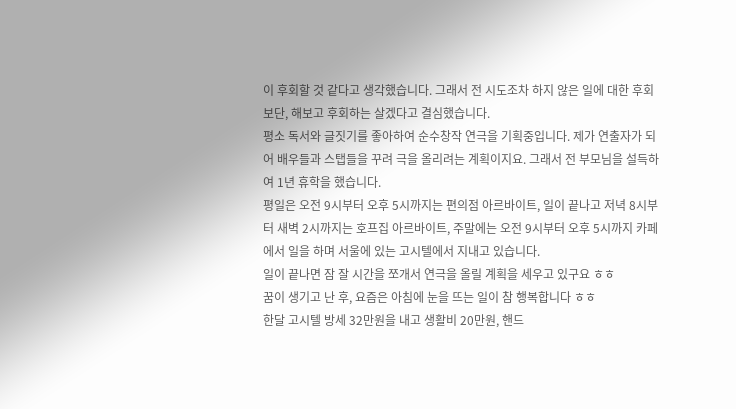이 후회할 것 같다고 생각했습니다. 그래서 전 시도조차 하지 않은 일에 대한 후회보단, 해보고 후회하는 살겠다고 결심했습니다.
평소 독서와 글짓기를 좋아하여 순수창작 연극을 기획중입니다. 제가 연출자가 되어 배우들과 스탭들을 꾸려 극을 올리려는 계획이지요. 그래서 전 부모님을 설득하여 1년 휴학을 했습니다.
평일은 오전 9시부터 오후 5시까지는 편의점 아르바이트, 일이 끝나고 저녁 8시부터 새벽 2시까지는 호프집 아르바이트, 주말에는 오전 9시부터 오후 5시까지 카페에서 일을 하며 서울에 있는 고시텔에서 지내고 있습니다.
일이 끝나면 잠 잘 시간을 쪼개서 연극을 올릴 계획을 세우고 있구요 ㅎㅎ
꿈이 생기고 난 후, 요즘은 아침에 눈을 뜨는 일이 참 행복합니다 ㅎㅎ
한달 고시텔 방세 32만원을 내고 생활비 20만원, 핸드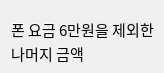폰 요금 6만원을 제외한 나머지 금액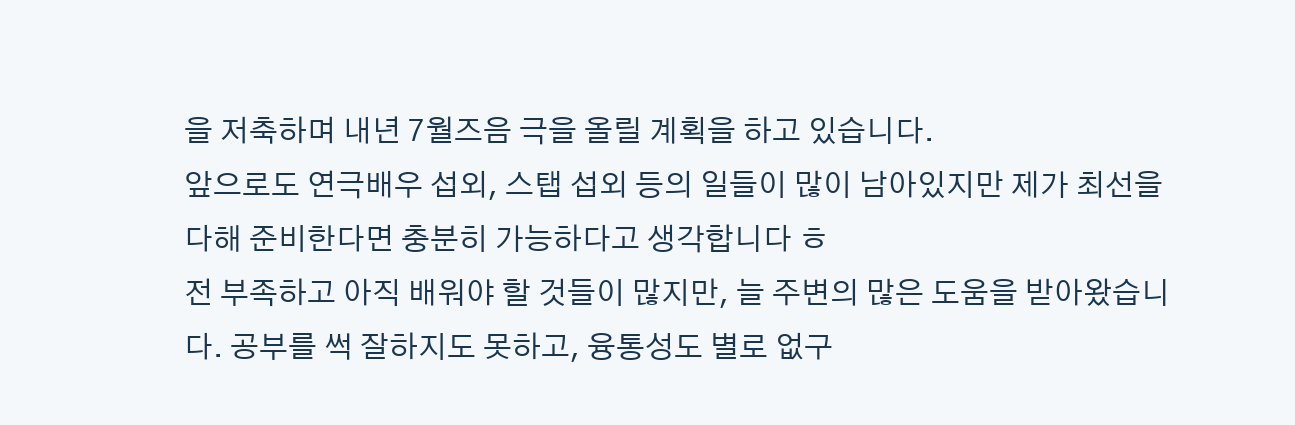을 저축하며 내년 7월즈음 극을 올릴 계획을 하고 있습니다.
앞으로도 연극배우 섭외, 스탭 섭외 등의 일들이 많이 남아있지만 제가 최선을 다해 준비한다면 충분히 가능하다고 생각합니다 ㅎ
전 부족하고 아직 배워야 할 것들이 많지만, 늘 주변의 많은 도움을 받아왔습니다. 공부를 썩 잘하지도 못하고, 융통성도 별로 없구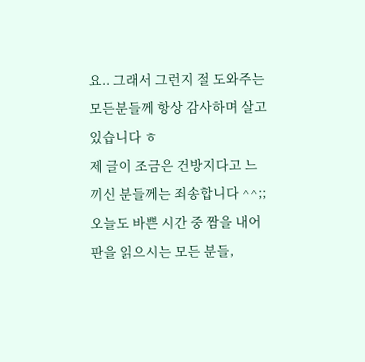요.. 그래서 그런지 절 도와주는 모든분들께 항상 감사하며 살고있습니다 ㅎ
제 글이 조금은 건방지다고 느끼신 분들께는 죄송합니다 ^^;;
오늘도 바쁜 시간 중 짬을 내어 판을 읽으시는 모든 분들,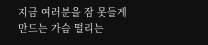지금 여러분을 잠 못들게 만드는 가슴 떨리는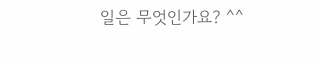일은 무엇인가요? ^^